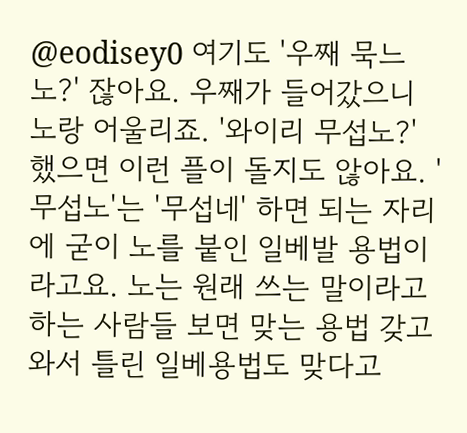@eodisey0 여기도 '우째 묵느노?' 잖아요. 우째가 들어갔으니 노랑 어울리죠. '와이리 무섭노?' 했으면 이런 플이 돌지도 않아요. '무섭노'는 '무섭네' 하면 되는 자리에 굳이 노를 붙인 일베발 용법이라고요. 노는 원래 쓰는 말이라고 하는 사람들 보면 맞는 용법 갖고 와서 틀린 일베용법도 맞다고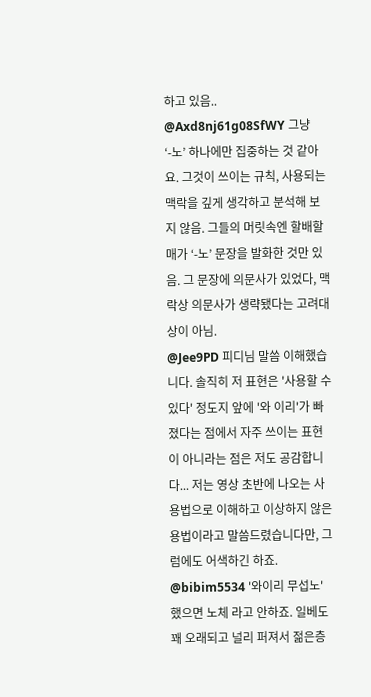하고 있음..
@Axd8nj61g08SfWY 그냥 ‘-노’ 하나에만 집중하는 것 같아요. 그것이 쓰이는 규칙, 사용되는 맥락을 깊게 생각하고 분석해 보지 않음. 그들의 머릿속엔 할배할매가 ‘-노’ 문장을 발화한 것만 있음. 그 문장에 의문사가 있었다, 맥락상 의문사가 생략됐다는 고려대상이 아님.
@Jee9PD 피디님 말씀 이해했습니다. 솔직히 저 표현은 '사용할 수 있다' 정도지 앞에 '와 이리'가 빠졌다는 점에서 자주 쓰이는 표현이 아니라는 점은 저도 공감합니다... 저는 영상 초반에 나오는 사용법으로 이해하고 이상하지 않은 용법이라고 말씀드렸습니다만, 그럼에도 어색하긴 하죠.
@bibim5534 '와이리 무섭노' 했으면 노체 라고 안하죠. 일베도 꽤 오래되고 널리 퍼져서 젊은층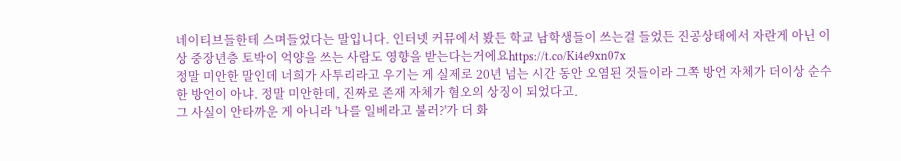네이티브들한테 스며들었다는 말입니다. 인터넷 커뮤에서 봤든 학교 남학생들이 쓰는걸 들었든 진공상태에서 자란게 아닌 이상 중장년층 토박이 억양을 쓰는 사람도 영향을 받는다는거에요https://t.co/Ki4e9xn07x
정말 미안한 말인데 너희가 사투리라고 우기는 게 실제로 20년 넘는 시간 동안 오염된 것들이라 그쪽 방언 자체가 더이상 순수한 방언이 아냐. 정말 미안한데, 진짜로 존재 자체가 혐오의 상징이 되었다고.
그 사실이 안타까운 게 아니라 '나를 일베라고 불러?'가 더 화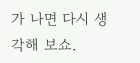가 나면 다시 생각해 보쇼.